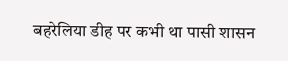बहरेलिया डीह पर कभी था पासी शासन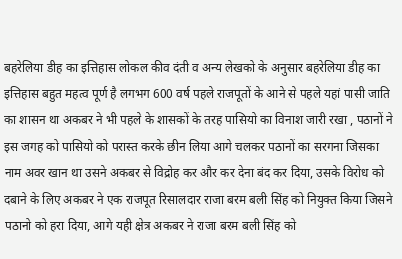बहरेलिया डीह का इत्तिहास लोकल कीव दंती व अन्य लेखको के अनुसार बहरेलिया डीह का इत्तिहास बहुत महत्व पूर्ण है लगभग 600 वर्ष पहले राजपूतों के आने से पहले यहां पासी जाति का शासन था अकबर ने भी पहले के शासकों के तरह पासियो का विनाश जारी रखा , पठानों ने इस जगह को पासियो को परास्त करके छीन लिया आगे चलकर पठानों का सरगना जिसका नाम अवर खान था उसने अकबर से विद्रोह कर और कर देना बंद कर दिया, उसके विरोध को दबाने के लिए अकबर ने एक राजपूत रिसालदार राजा बरम बली सिंह को नियुक्त किया जिसने पठानो को हरा दिया, आगे यही क्षेत्र अकबर ने राजा बरम बली सिंह को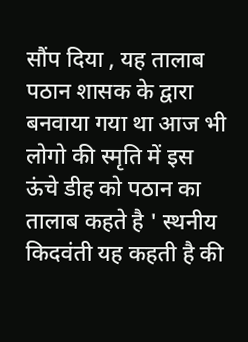सौंप दिया , यह तालाब पठान शासक के द्वारा बनवाया गया था आज भी लोगो की स्मृति में इस ऊंचे डीह को पठान का तालाब कहते है ' स्थनीय किदवंती यह कहती है की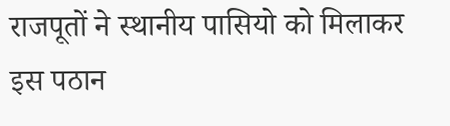राजपूतों ने स्थानीय पासियो को मिलाकर इस पठान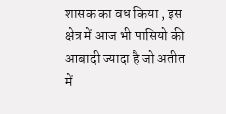शासक का वध किया , इस क्षेत्र में आज भी पासियो की आबादी ज्यादा है जो अतीत में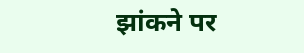झांकने पर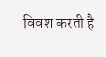विवश करती है